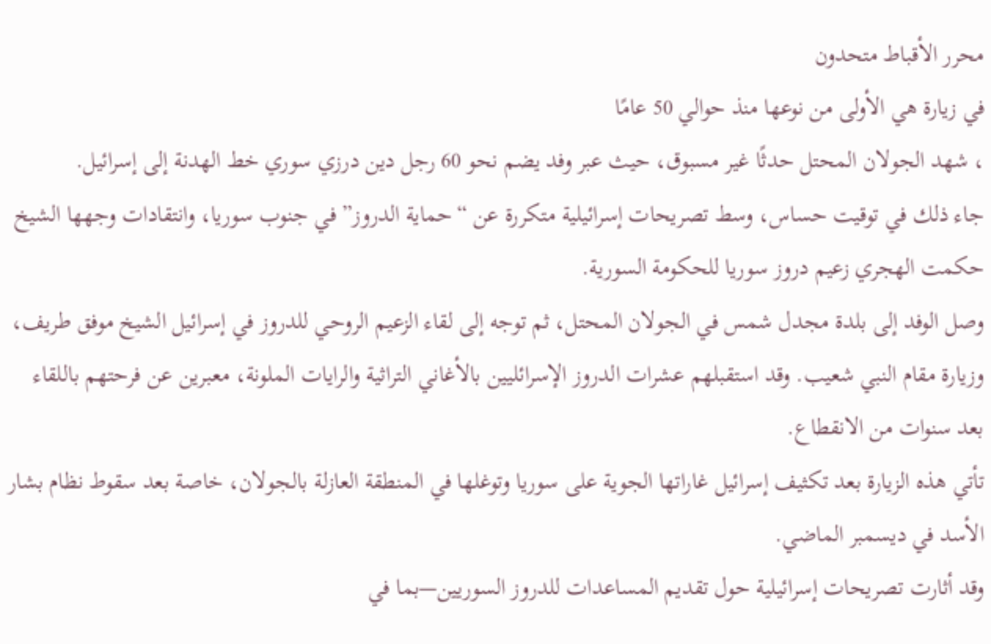محرر الأقباط متحدون
في زيارة هي الأولى من نوعها منذ حوالي 50 عامًا
، شهد الجولان المحتل حدثًا غير مسبوق، حيث عبر وفد يضم نحو 60 رجل دين درزي سوري خط الهدنة إلى إسرائيل.
جاء ذلك في توقيت حساس، وسط تصريحات إسرائيلية متكررة عن “حماية الدروز” في جنوب سوريا، وانتقادات وجهها الشيخ حكمت الهجري زعيم دروز سوريا للحكومة السورية.
وصل الوفد إلى بلدة مجدل شمس في الجولان المحتل، ثم توجه إلى لقاء الزعيم الروحي للدروز في إسرائيل الشيخ موفق طريف، وزيارة مقام النبي شعيب. وقد استقبلهم عشرات الدروز الإسرائليين بالأغاني التراثية والرايات الملونة، معبرين عن فرحتهم باللقاء بعد سنوات من الانقطاع.
تأتي هذه الزيارة بعد تكثيف إسرائيل غاراتها الجوية على سوريا وتوغلها في المنطقة العازلة بالجولان، خاصة بعد سقوط نظام بشار الأسد في ديسمبر الماضي.
وقد أثارت تصريحات إسرائيلية حول تقديم المساعدات للدروز السوريين—بما في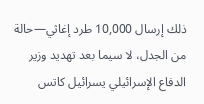ذلك إرسال 10,000 طرد إغاثي—حالة من الجدل، لا سيما بعد تهديد وزير الدفاع الإسرائيلي يسرائيل كاتس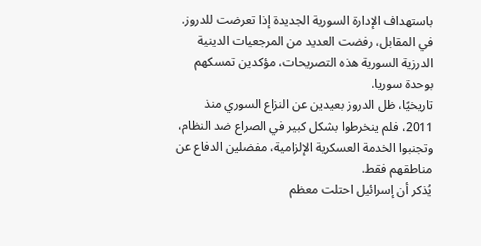باستهداف الإدارة السورية الجديدة إذا تعرضت للدروز.
في المقابل، رفضت العديد من المرجعيات الدينية الدرزية السورية هذه التصريحات، مؤكدين تمسكهم بوحدة سوريا.
تاريخيًا، ظل الدروز بعيدين عن النزاع السوري منذ 2011، فلم ينخرطوا بشكل كبير في الصراع ضد النظام، وتجنبوا الخدمة العسكرية الإلزامية، مفضلين الدفاع عن مناطقهم فقط.
يُذكر أن إسرائيل احتلت معظم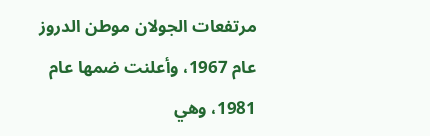مرتفعات الجولان موطن الدروز عام 1967، وأعلنت ضمها عام 1981، وهي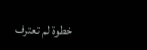خطوة لم تعترف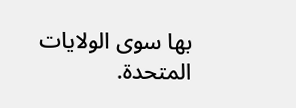بها سوى الولايات المتحدة.